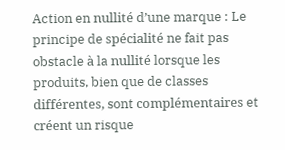Action en nullité d’une marque : Le principe de spécialité ne fait pas obstacle à la nullité lorsque les produits, bien que de classes différentes, sont complémentaires et créent un risque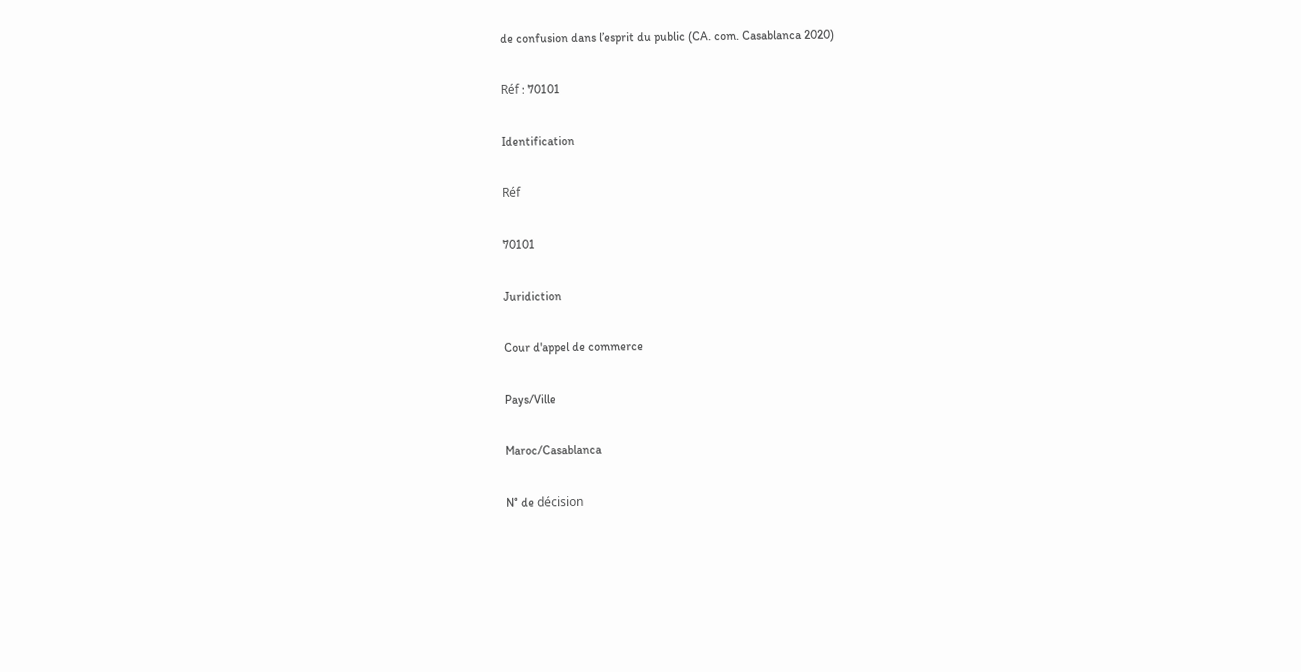de confusion dans l’esprit du public (CA. com. Casablanca 2020)

Réf : 70101

Identification

Réf

70101

Juridiction

Cour d'appel de commerce

Pays/Ville

Maroc/Casablanca

N° de décision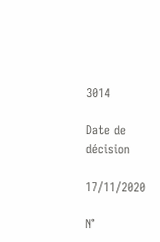3014

Date de décision

17/11/2020

N°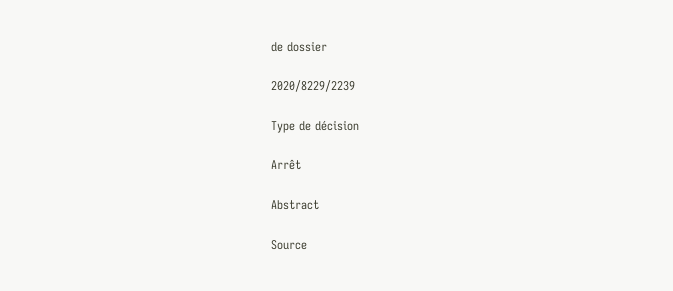de dossier

2020/8229/2239

Type de décision

Arrêt

Abstract

Source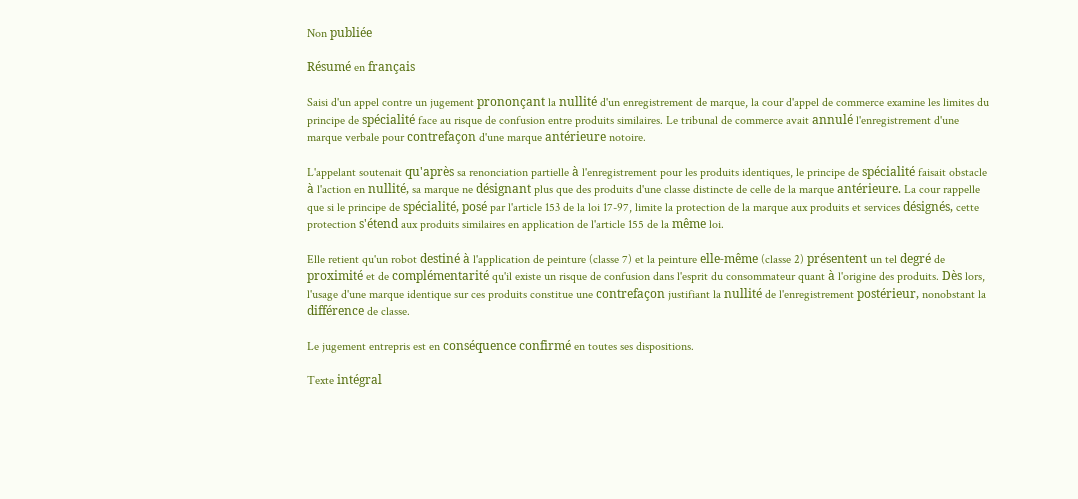Non publiée

Résumé en français

Saisi d'un appel contre un jugement prononçant la nullité d'un enregistrement de marque, la cour d'appel de commerce examine les limites du principe de spécialité face au risque de confusion entre produits similaires. Le tribunal de commerce avait annulé l'enregistrement d'une marque verbale pour contrefaçon d'une marque antérieure notoire.

L'appelant soutenait qu'après sa renonciation partielle à l'enregistrement pour les produits identiques, le principe de spécialité faisait obstacle à l'action en nullité, sa marque ne désignant plus que des produits d'une classe distincte de celle de la marque antérieure. La cour rappelle que si le principe de spécialité, posé par l'article 153 de la loi 17-97, limite la protection de la marque aux produits et services désignés, cette protection s'étend aux produits similaires en application de l'article 155 de la même loi.

Elle retient qu'un robot destiné à l'application de peinture (classe 7) et la peinture elle-même (classe 2) présentent un tel degré de proximité et de complémentarité qu'il existe un risque de confusion dans l'esprit du consommateur quant à l'origine des produits. Dès lors, l'usage d'une marque identique sur ces produits constitue une contrefaçon justifiant la nullité de l'enregistrement postérieur, nonobstant la différence de classe.

Le jugement entrepris est en conséquence confirmé en toutes ses dispositions.

Texte intégral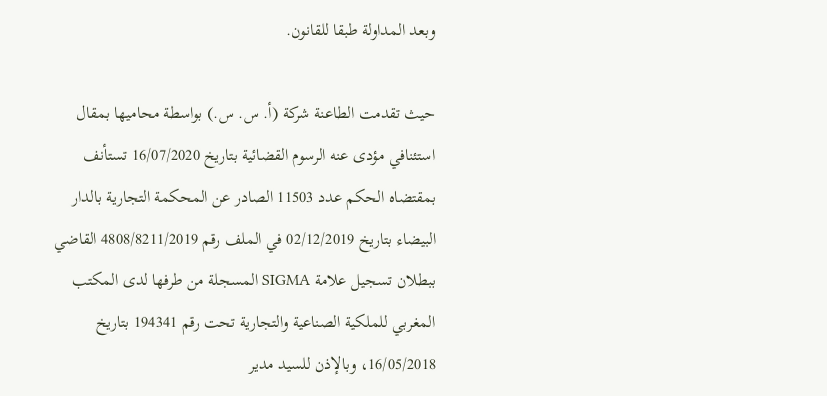وبعد المداولة طبقا للقانون.

حيث تقدمت الطاعنة شركة (أ. س. س.) بواسطة محاميها بمقال استئنافي مؤدى عنه الرسوم القضائية بتاريخ 16/07/2020 تستأنف بمقتضاه الحكم عدد 11503 الصادر عن المحكمة التجارية بالدار البيضاء بتاريخ 02/12/2019 في الملف رقم 4808/8211/2019 القاضي ببطلان تسجيل علامة SIGMA المسجلة من طرفها لدى المكتب المغربي للملكية الصناعية والتجارية تحت رقم 194341 بتاريخ 16/05/2018، وبالإذن للسيد مدير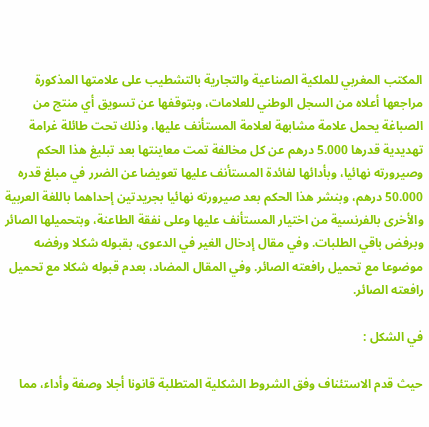المكتب المغربي للملكية الصناعية والتجارية بالتشطيب على علامتها المذكورة مراجعها أعلاه من السجل الوطني للعلامات، وبتوقفها عن تسويق أي منتج من الصباغة يحمل علامة مشابهة لعلامة المستأنف عليها، وذلك تحت طائلة غرامة تهديدية قدرها 5.000 درهم عن كل مخالفة تمت معاينتها بعد تبليغ هذا الحكم وصيرورته نهائيا، وبأدائها لفائدة المستأنف عليها تعويضا عن الضرر في مبلغ قدره 50.000 درهم، وبنشر هذا الحكم بعد صيرورته نهائيا بجريدتين إحداهما باللغة العربية والأخرى بالفرنسية من اختيار المستأنف عليها وعلى نفقة الطاعنة، وبتحميلها الصائر وبرفض باقي الطلبات. وفي مقال إدخال الغير في الدعوى، بقبوله شكلا ورفضه موضوعا مع تحميل رافعته الصائر. وفي المقال المضاد، بعدم قبوله شكلا مع تحميل رافعته الصائر.

في الشكل :

حيث قدم الاستئناف وفق الشروط الشكلية المتطلبة قانونا أجلا وصفة وأداء، مما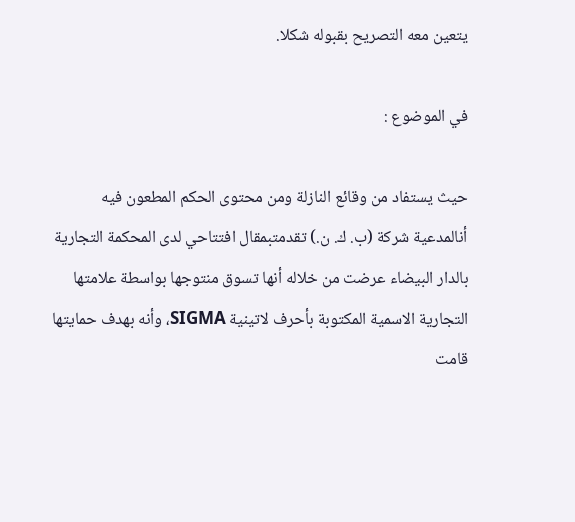يتعين معه التصريح بقبوله شكلا.

في الموضوع :

حيث يستفاد من وقائع النازلة ومن محتوى الحكم المطعون فيه أنالمدعية شركة (ب. ك. ن.) تقدمتبمقال افتتاحي لدى المحكمة التجارية بالدار البيضاء عرضت من خلاله أنها تسوق منتوجها بواسطة علامتها التجارية الاسمية المكتوبة بأحرف لاتينية SIGMA، وأنه بهدف حمايتها قامت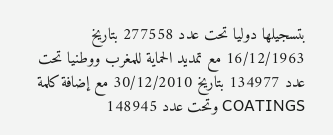بتسجيلها دوليا تحت عدد 277558 بتاريخ 16/12/1963 مع تمديد الحماية للمغرب ووطنيا تحت عدد 134977 بتاريخ 30/12/2010 مع إضافة كلمة COATINGS وتحت عدد 148945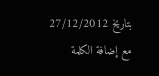بتاريخ 27/12/2012 مع إضافة الكلمة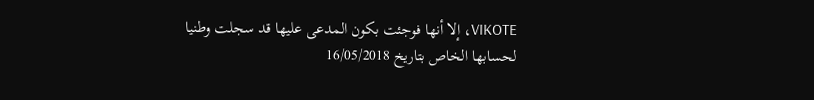VIKOTE، إلا أنها فوجئت بكون المدعى عليها قد سجلت وطنيا لحسابها الخاص بتاريخ 16/05/2018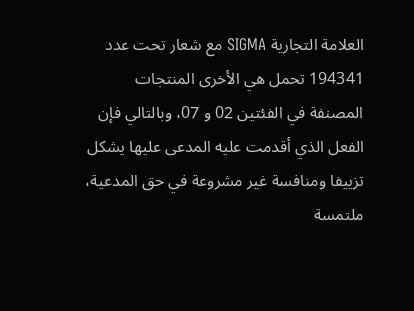العلامة التجارية SIGMA مع شعار تحت عدد 194341 تحمل هي الأخرى المنتجات المصنفة في الفئتين 02 و 07، وبالتالي فإن الفعل الذي أقدمت عليه المدعى عليها يشكل تزييفا ومنافسة غير مشروعة في حق المدعية، ملتمسة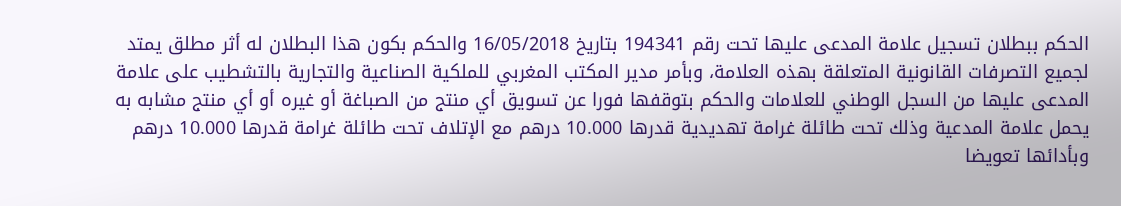الحكم ببطلان تسجيل علامة المدعى عليها تحت رقم 194341 بتاريخ 16/05/2018 والحكم بكون هذا البطلان له أثر مطلق يمتد لجميع التصرفات القانونية المتعلقة بهذه العلامة، وبأمر مدير المكتب المغربي للملكية الصناعية والتجارية بالتشطيب على علامة المدعى عليها من السجل الوطني للعلامات والحكم بتوقفها فورا عن تسويق أي منتج من الصباغة أو غيره أو أي منتج مشابه به يحمل علامة المدعية وذلك تحت طائلة غرامة تهديدية قدرها 10.000 درهم مع الإتلاف تحت طائلة غرامة قدرها 10.000 درهم وبأدائها تعويضا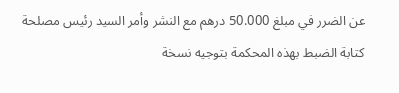عن الضرر في مبلغ 50.000 درهم مع النشر وأمر السيد رئيس مصلحة كتابة الضبط بهذه المحكمة بتوجيه نسخة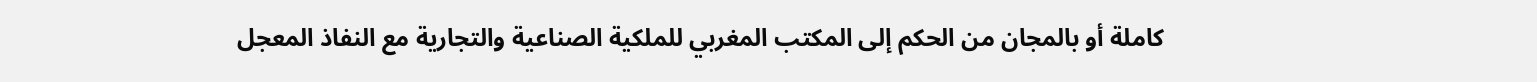كاملة أو بالمجان من الحكم إلى المكتب المغربي للملكية الصناعية والتجارية مع النفاذ المعجل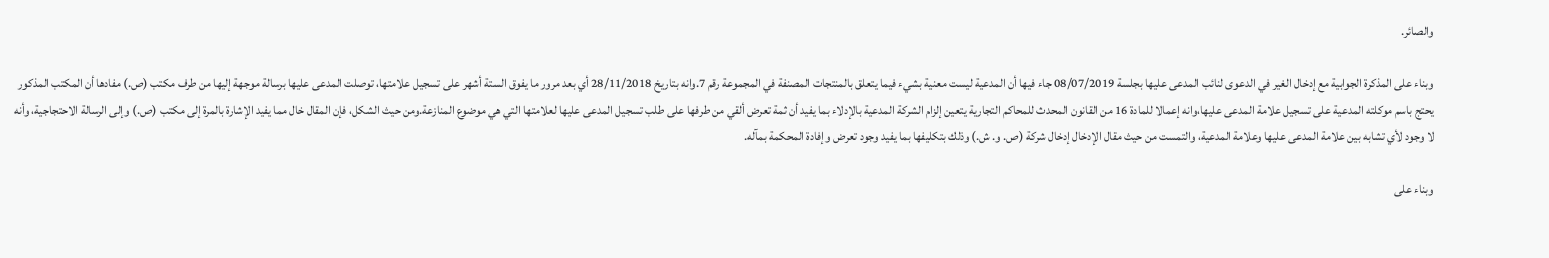والصائر.

وبناء على المذكرة الجوابية مع إدخال الغير في الدعوى لنائب المدعى عليها بجلسة 08/07/2019 جاء فيها أن المدعية ليست معنية بشيء فيما يتعلق بالمنتجات المصنفة في المجموعة رقم 7.وانه بتاريخ 28/11/2018 أي بعد مرور ما يفوق الستة أشهر على تسجيل علامتها، توصلت المدعى عليها برسالة موجهة إليها من طرف مكتب (ص.) مفادها أن المكتب المذكور يحتج باسم موكلته المدعية على تسجيل علامة المدعى عليها،وانه إعمالا للمادة 16 من القانون المحدث للمحاكم التجارية يتعين إلزام الشركة المدعية بالإدلاء بما يفيد أن ثمة تعرض ألقي من طرفها على طلب تسجيل المدعى عليها لعلامتها التي هي موضوع المنازعة.ومن حيث الشكل، فإن المقال خال مما يفيد الإشارة بالمرة إلى مكتب (ص.) وإلى الرسالة الاحتجاجية، وأنه لا وجود لأي تشابه بين علامة المدعى عليها وعلامة المدعية، والتمست من حيث مقال الإدخال إدخال شركة (ص. و. ش.) وذلك بتكليفها بما يفيد وجود تعرض وإفادة المحكمة بمآله.

وبناء على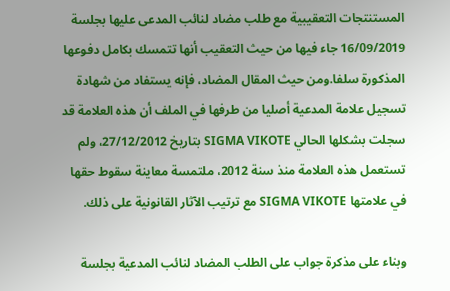المستنتجات التعقيبية مع طلب مضاد لنائب المدعى عليها بجلسة 16/09/2019 جاء فيها من حيث التعقيب أنها تتمسك بكامل دفوعها المذكورة سلفا.ومن حيث المقال المضاد، فإنه يستفاد من شهادة تسجيل علامة المدعية أصليا من طرفها في الملف أن هذه العلامة قد سجلت بشكلها الحالي SIGMA VIKOTE بتاريخ 27/12/2012، ولم تستعمل هذه العلامة منذ سنة 2012، ملتمسة معاينة سقوط حقها في علامتها SIGMA VIKOTE مع ترتيب الآثار القانونية على ذلك.

وبناء على مذكرة جواب على الطلب المضاد لنائب المدعية بجلسة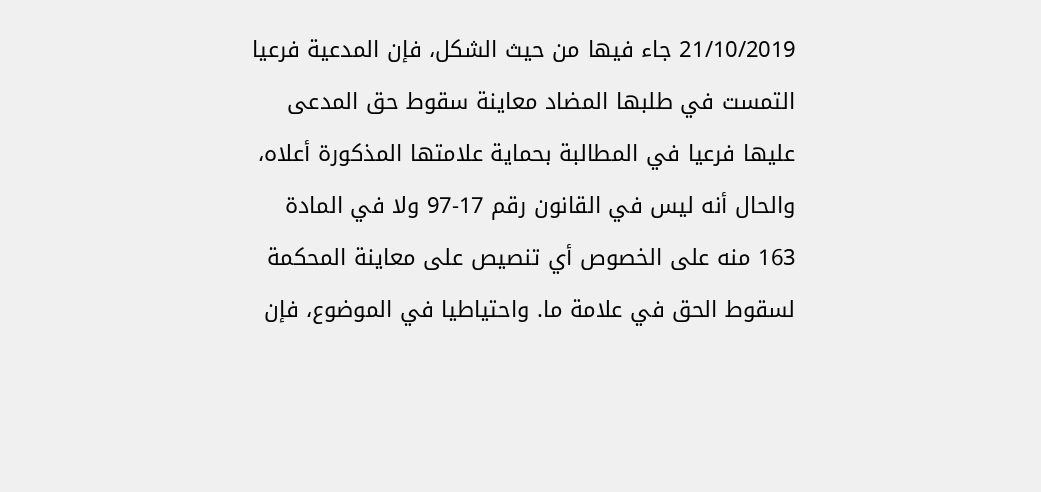21/10/2019 جاء فيها من حيث الشكل، فإن المدعية فرعيا التمست في طلبها المضاد معاينة سقوط حق المدعى عليها فرعيا في المطالبة بحماية علامتها المذكورة أعلاه، والحال أنه ليس في القانون رقم 17-97 ولا في المادة 163 منه على الخصوص أي تنصيص على معاينة المحكمة لسقوط الحق في علامة ما. واحتياطيا في الموضوع، فإن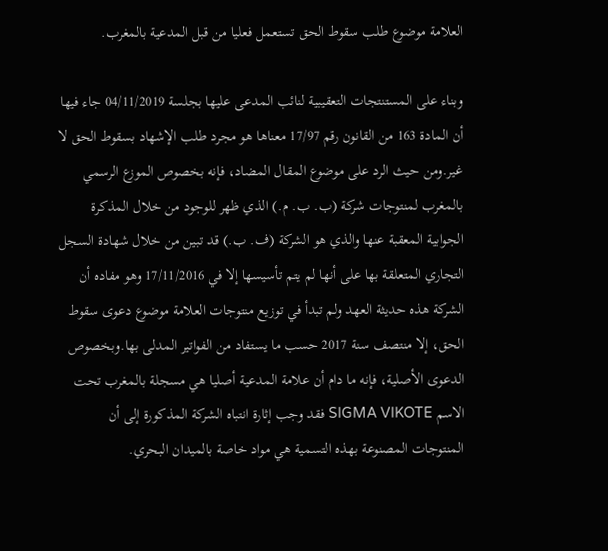العلامة موضوع طلب سقوط الحق تستعمل فعليا من قبل المدعية بالمغرب.

وبناء على المستنتجات التعقيبية لنائب المدعى عليها بجلسة 04/11/2019 جاء فيها أن المادة 163 من القانون رقم 17/97 معناها هو مجرد طلب الإشهاد بسقوط الحق لا غير.ومن حيث الرد على موضوع المقال المضاد، فإنه بخصوص الموزع الرسمي بالمغرب لمنتوجات شركة (ب. ب. م.) الذي ظهر للوجود من خلال المذكرة الجوابية المعقبة عنها والذي هو الشركة (ف. ب.) قد تبين من خلال شهادة السجل التجاري المتعلقة بها على أنها لم يتم تأسيسها إلا في 17/11/2016 وهو مفاده أن الشركة هذه حديثة العهد ولم تبدأ في توزيع منتوجات العلامة موضوع دعوى سقوط الحق، إلا منتصف سنة 2017 حسب ما يستفاد من الفواتير المدلى بها.وبخصوص الدعوى الأصلية، فإنه ما دام أن علامة المدعية أصليا هي مسجلة بالمغرب تحت الاسم SIGMA VIKOTE فقد وجب إثارة انتباه الشركة المذكورة إلى أن المنتوجات المصنوعة بهذه التسمية هي مواد خاصة بالميدان البحري.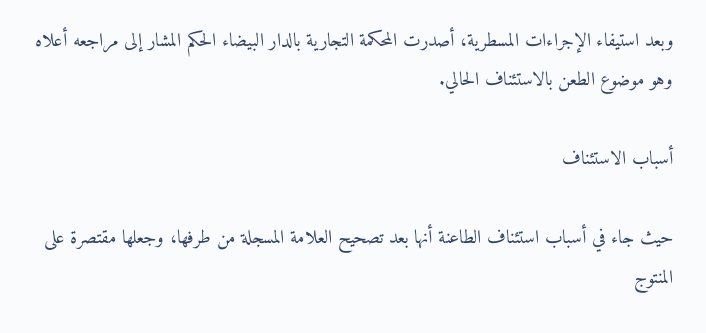وبعد استيفاء الإجراءات المسطرية، أصدرت المحكمة التجارية بالدار البيضاء الحكم المشار إلى مراجعه أعلاه وهو موضوع الطعن بالاستئناف الحالي.

أسباب الاستئناف

حيث جاء في أسباب استئناف الطاعنة أنها بعد تصحيح العلامة المسجلة من طرفها، وجعلها مقتصرة على المنتوج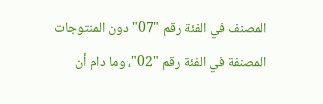المصنف في الفئة رقم "07" دون المنتوجات المصنفة في الفئة رقم "02"، وما دام أن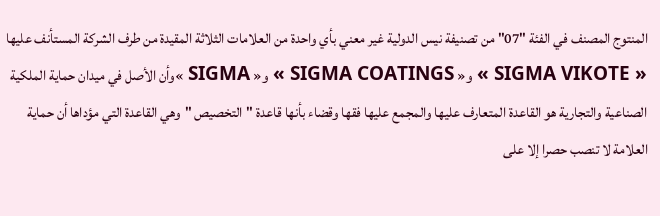المنتوج المصنف في الفئة "07" من تصنيفة نيس الدولية غير معني بأي واحدة من العلامات الثلاثة المقيدة من طرف الشركة المستأنف عليها « SIGMA VIKOTE » و« SIGMA COATINGS » و« SIGMA »وأن الأصل في ميدان حماية الملكية الصناعية والتجارية هو القاعدة المتعارف عليها والمجمع عليها فقها وقضاء بأنها قاعدة "التخصيص "وهي القاعدة التي مؤداها أن حماية العلامة لا تنصب حصرا إلا على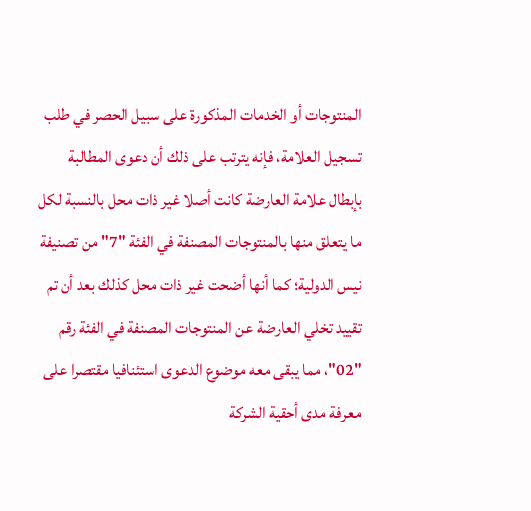المنتوجات أو الخدمات المذكورة على سبيل الحصر في طلب تسجيل العلامة، فإنه يترتب على ذلك أن دعوى المطالبة بإبطال علامة العارضة كانت أصلا غير ذات محل بالنسبة لكل ما يتعلق منها بالمنتوجات المصنفة في الفئة "7" من تصنيفة نيس الدولية؛ كما أنها أضحت غير ذات محل كذلك بعد أن تم تقييد تخلي العارضة عن المنتوجات المصنفة في الفئة رقم "02"، مما يبقى معه موضوع الدعوى استئنافيا مقتصرا على معرفة مدى أحقية الشركة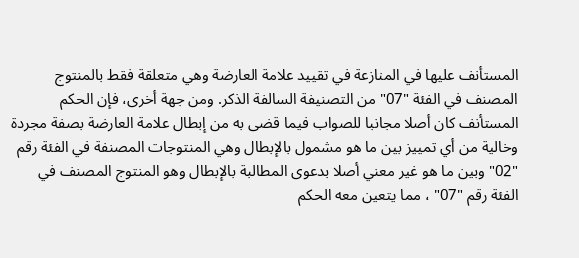المستأنف عليها في المنازعة في تقييد علامة العارضة وهي متعلقة فقط بالمنتوج المصنف في الفئة "07" من التصنيفة السالفة الذكر. ومن جهة أخرى، فإن الحكم المستأنف كان أصلا مجانبا للصواب فيما قضی به من إبطال علامة العارضة بصفة مجردة وخالية من أي تمييز بين ما هو مشمول بالإبطال وهي المنتوجات المصنفة في الفئة رقم "02" وبين ما هو غير معني أصلا بدعوى المطالبة بالإبطال وهو المنتوج المصنف في الفئة رقم "07" ، مما يتعين معه الحكم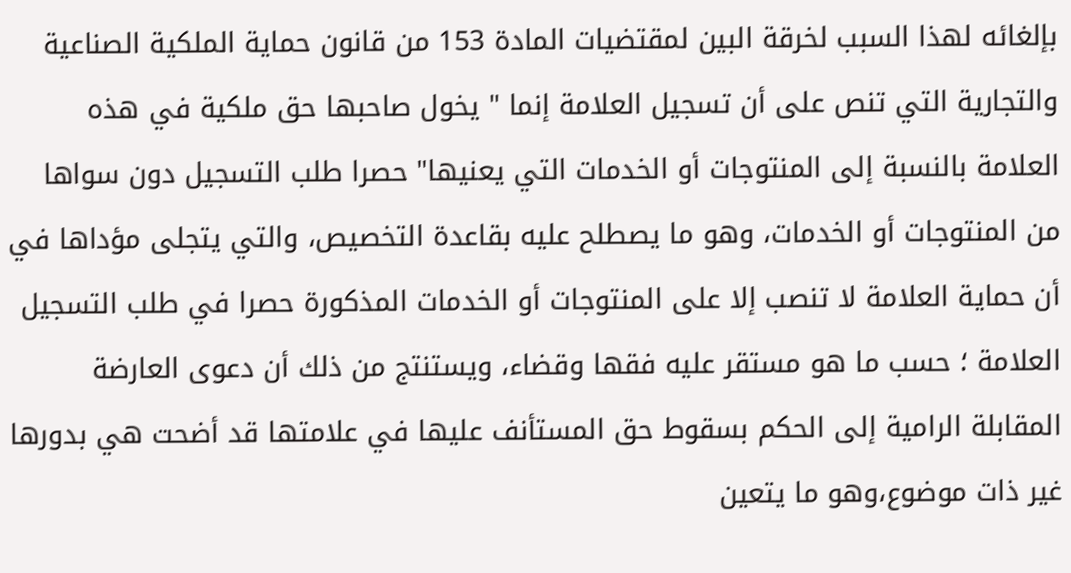بإلغائه لهذا السبب لخرقة البين لمقتضيات المادة 153 من قانون حماية الملكية الصناعية والتجارية التي تنص على أن تسجيل العلامة إنما " يخول صاحبها حق ملكية في هذه العلامة بالنسبة إلى المنتوجات أو الخدمات التي يعنيها" حصرا طلب التسجيل دون سواها من المنتوجات أو الخدمات، وهو ما يصطلح عليه بقاعدة التخصيص، والتي يتجلى مؤداها في أن حماية العلامة لا تنصب إلا على المنتوجات أو الخدمات المذكورة حصرا في طلب التسجيل العلامة ؛ حسب ما هو مستقر عليه فقها وقضاء، ويستنتج من ذلك أن دعوى العارضة المقابلة الرامية إلى الحكم بسقوط حق المستأنف عليها في علامتها قد أضحت هي بدورها غير ذات موضوع،وهو ما يتعين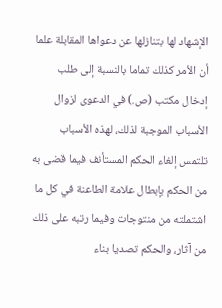الإشهاد لها بتنازلها عن دعواها المقابلة علما أن الأمر كذلك تماما بالنسبة إلى طلب إدخال مكتب (ص.) في الدعوى لزوال الأسباب الموجبة لذلك، لهذه الأسباب تلتمس إلغاء الحكم المستأنف فيما قضى به من الحكم بإبطال علامة الطاعنة في كل ما اشتملته من منتوجات وفيما رتبه على ذلك من آثار، والحكم تصديا بناء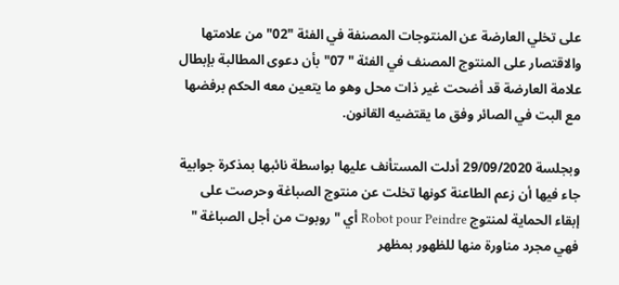على تخلي العارضة عن المنتوجات المصنفة في الفئة "02" من علامتها والاقتصار على المنتوج المصنف في الفئة " 07" بأن دعوى المطالبة بإبطال علامة العارضة قد أضحت غير ذات محل وهو ما يتعين معه الحكم برفضها مع البت في الصائر وفق ما يقتضيه القانون.

وبجلسة 29/09/2020 أدلت المستأنف عليها بواسطة نائبها بمذكرة جوابية جاء فيها أن زعم الطاعنة كونها تخلت عن منتوج الصباغة وحرصت على إبقاء الحماية لمنتوج Robot pour Peindre أي " روبوت من أجل الصباغة " فهي مجرد مناورة منها للظهور بمظهر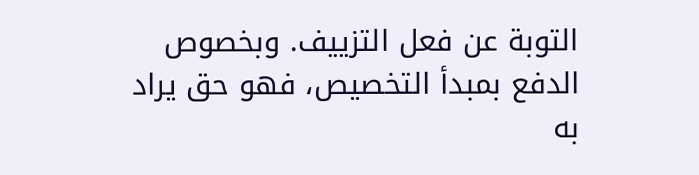التوبة عن فعل التزييف. وبخصوص الدفع بمبدأ التخصيص، فهو حق يراد به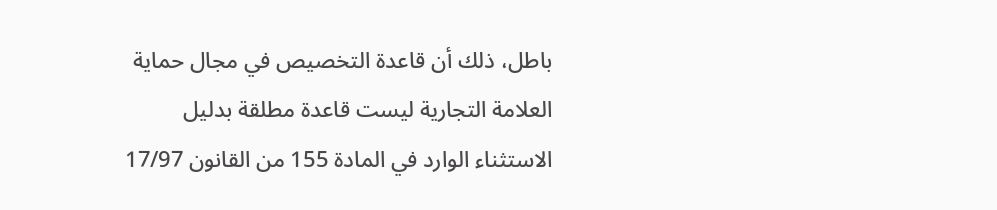باطل، ذلك أن قاعدة التخصيص في مجال حماية العلامة التجارية ليست قاعدة مطلقة بدليل الاستثناء الوارد في المادة 155 من القانون 17/97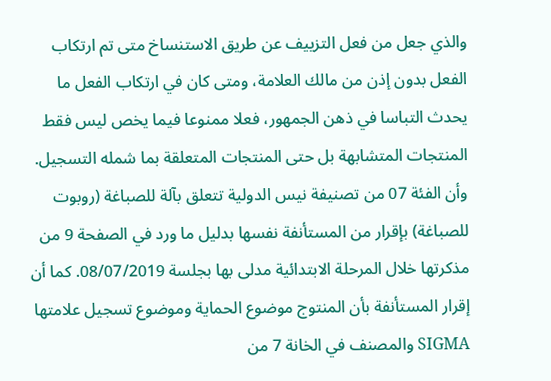والذي جعل من فعل التزييف عن طريق الاستنساخ متى تم ارتكاب الفعل بدون إذن من مالك العلامة، ومتى كان في ارتكاب الفعل ما يحدث التباسا في ذهن الجمهور، فعلا ممنوعا فيما يخص ليس فقط المنتجات المتشابهة بل حتى المنتجات المتعلقة بما شمله التسجيل. وأن الفئة 07 من تصنيفة نيس الدولية تتعلق بآلة للصباغة (روبوت للصباغة) بإقرار من المستأنفة نفسها بدلیل ما ورد في الصفحة 9 من مذكرتها خلال المرحلة الابتدائية مدلى بها بجلسة 08/07/2019. كما أن إقرار المستأنفة بأن المنتوج موضوع الحماية وموضوع تسجيل علامتها SIGMA والمصنف في الخانة 7 من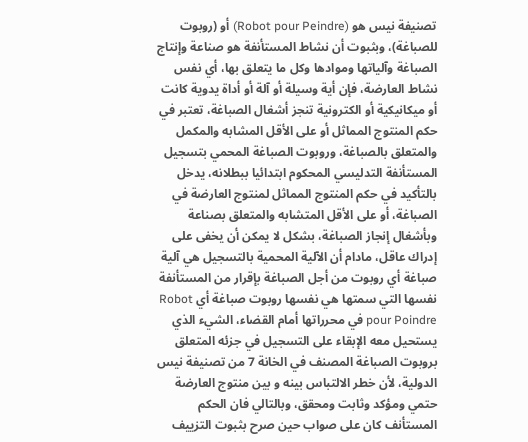تصنيفة نيس هو (Robot pour Peindre) أو (روبوت للصباغة)، وبثبوت أن نشاط المستأنفة هو صناعة وإنتاج الصباغة وآلياتها وموادها وكل ما يتعلق بها، أي نفس نشاط العارضة، فإن أية وسيلة أو آلة أو أداة يدوية كانت أو ميكانيكية أو الكترونية تنجز أشغال الصباغة، تعتبر في حكم المنتوج المماثل أو على الأقل المشابه والمكمل والمتعلق بالصباغة، وروبوت الصباغة المحمي بتسجيل المستأنفة التدليسي المحكوم ابتدائيا ببطلانه، يدخل بالتأكيد في حكم المنتوج المماثل لمنتوج العارضة في الصباغة، أو على الأقل المتشابه والمتعلق بصناعة وبأشغال إنجاز الصباغة، بشكل لا يمكن أن يخفى على إدراك عاقل، مادام أن الآلية المحمية بالتسجيل هي آلية صباغة أي روبوت من أجل الصباغة بإقرار من المستأنفة نفسها التي سمتها هي نفسها روبوت صباغة أي Robot pour Poindre في محرراتها أمام القضاء، الشيء الذي يستحيل معه الإبقاء على التسجيل في جزئه المتعلق بروبوت الصباغة المصنف في الخانة 7 من تصنيفة نيس الدولية، لأن خطر الالتباس بينه و بين منتوج العارضة حتمي ومؤكد وثابت ومحقق، وبالتالي فان الحكم المستأنف كان على صواب حين صرح بثبوت التزييف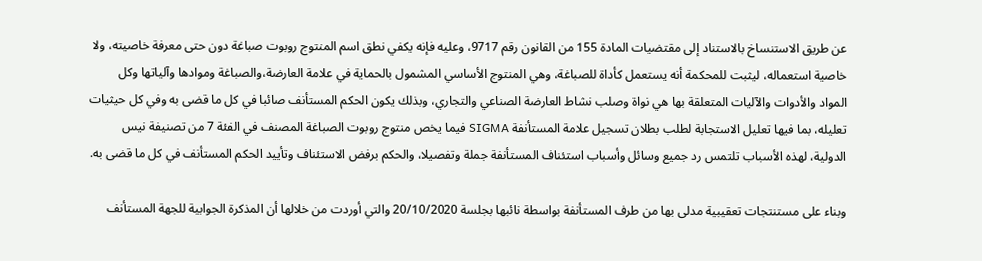عن طريق الاستنساخ بالاستناد إلى مقتضيات المادة 155 من القانون رقم 9717، وعليه فإنه يكفي نطق اسم المنتوج روبوت صباغة دون حتى معرفة خاصيته، ولا خاصية استعماله، ليثبت للمحكمة أنه يستعمل كأداة للصباغة، وهي المنتوج الأساسي المشمول بالحماية في علامة العارضة،والصباغة وموادها وآلياتها وكل المواد والأدوات والآليات المتعلقة بها هي نواة وصلب نشاط العارضة الصناعي والتجاري، وبذلك يكون الحكم المستأنف صائبا في كل ما قضی به وفي كل حيثيات تعليله، بما فيها تعليل الاستجابة لطلب بطلان تسجيل علامة المستأنفة SIGMA فيما يخص منتوج روبوت الصباغة المصنف في الفئة 7 من تصنيفة نيس الدولية، لهذه الأسباب تلتمس رد جميع وسائل وأسباب استئناف المستأنفة جملة وتفصيلا، والحكم برفض الاستئناف وتأييد الحكم المستأنف في كل ما قضى به.

وبناء على مستنتجات تعقيبية مدلى بها من طرف المستأنفة بواسطة نائبها بجلسة 20/10/2020 والتي أوردت من خلالها أن المذكرة الجوابية للجهة المستأنف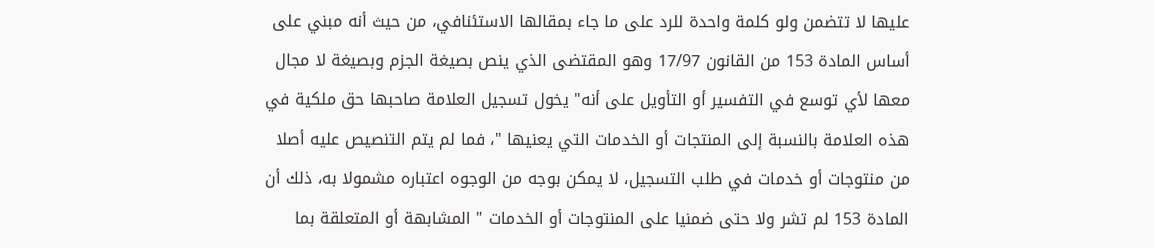عليها لا تتضمن ولو كلمة واحدة للرد على ما جاء بمقالها الاستئنافي، من حيث أنه مبني على أساس المادة 153 من القانون 17/97 وهو المقتضى الذي ينص بصيغة الجزم وبصيغة لا مجال معها لأي توسع في التفسير أو التأويل على أنه" يخول تسجيل العلامة صاحبها حق ملكية في هذه العلامة بالنسبة إلى المنتجات أو الخدمات التي يعنيها "، فما لم يتم التنصيص عليه أصلا من منتوجات أو خدمات في طلب التسجيل، لا يمكن بوجه من الوجوه اعتباره مشمولا به، ذلك أن المادة 153 لم تشر ولا حتى ضمنيا على المنتوجات أو الخدمات " المشابهة أو المتعلقة بما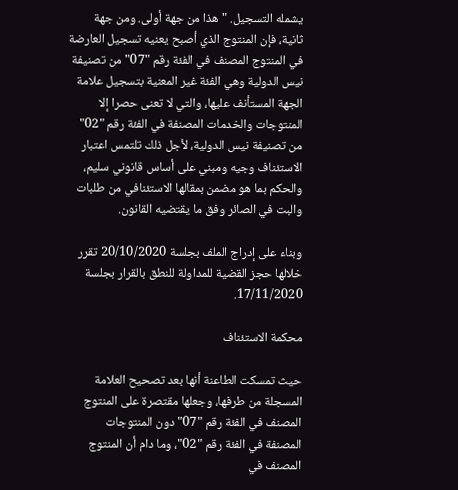يشمله التسجيل. " هذا من جهة أولى. ومن جهة ثانية، فإن المنتوج الذي أصبح يعنيه تسجيل العارضة في المنتوج المصنف في الفئة رقم "07" من تصنيفة نيس الدولية وهي الفئة غير المعنية بتسجيل علامة الجهة المستأنف عليها، والتي لا تعنى حصرا إلا المنتوجات والخدمات المصنفة في الفئة رقم "02" من تصنیفة نیس الدولية، لأجل ذلك تلتمس اعتبار الاستئناف وجيه ومبني على أساس قانوني سليم، والحكم بما هو مضمن بمقالها الاستئنافي من طلبات والبت في الصائر وفق ما يقتضيه القانون.

وبناء على إدراج الملف بجلسة 20/10/2020 تقرر خلالها حجز القضية للمداولة للنطق بالقرار بجلسة 17/11/2020.

محكمة الاستئناف

حيث تمسكت الطاعنة أنها بعد تصحيح العلامة المسجلة من طرفها، وجعلها مقتصرة على المنتوج المصنف في الفئة رقم "07" دون المنتوجات المصنفة في الفئة رقم "02"، وما دام أن المنتوج المصنف في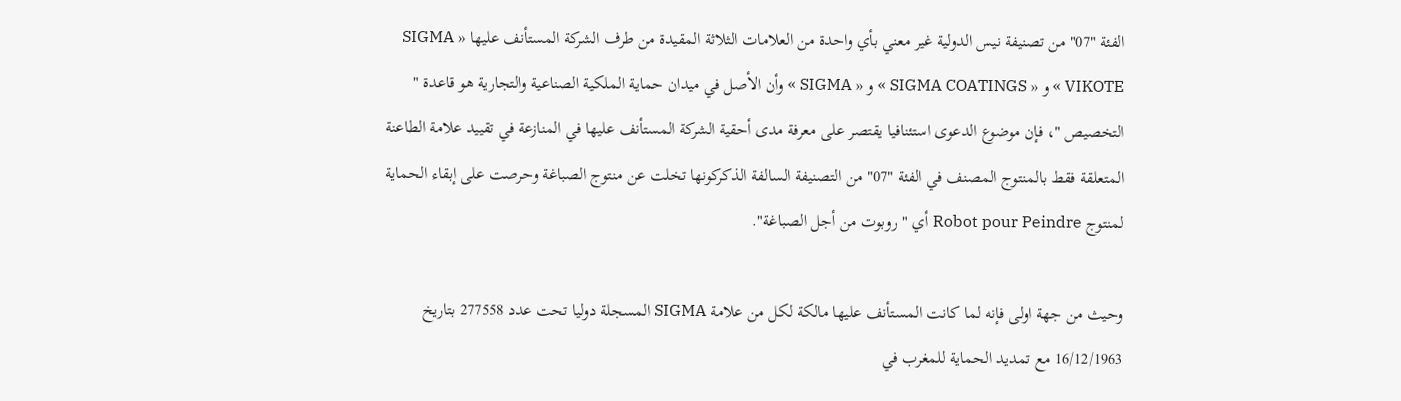الفئة "07" من تصنيفة نيس الدولية غير معني بأي واحدة من العلامات الثلاثة المقيدة من طرف الشركة المستأنف عليها « SIGMA VIKOTE » و « SIGMA COATINGS » و « SIGMA » وأن الأصل في ميدان حماية الملكية الصناعية والتجارية هو قاعدة " التخصيص "، فإن موضوع الدعوى استئنافيا يقتصر على معرفة مدى أحقية الشركة المستأنف عليها في المنازعة في تقييد علامة الطاعنة المتعلقة فقط بالمنتوج المصنف في الفئة "07" من التصنيفة السالفة الذكركونها تخلت عن منتوج الصباغة وحرصت على إبقاء الحماية لمنتوج Robot pour Peindre أي " روبوت من أجل الصباغة".

وحيث من جهة اولى فإنه لما كانت المستأنف عليها مالكة لكل من علامة SIGMA المسجلة دوليا تحت عدد 277558 بتاريخ 16/12/1963 مع تمديد الحماية للمغرب في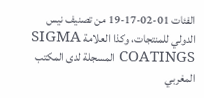الفئات 01-02-17-19 من تصنيف نيس الدولي للمنتجات، وكذا العلامة SIGMA COATINGS المسجلة لدى المكتب المغربي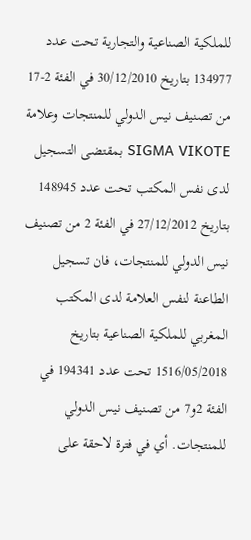للملكية الصناعية والتجارية تحت عدد 134977 بتاريخ 30/12/2010 في الفئة 2-17 من تصنيف نيس الدولي للمنتجات وعلامة SIGMA VIKOTE بمقتضى التسجيل لدى نفس المكتب تحت عدد 148945 بتاريخ 27/12/2012 في الفئة 2 من تصنيف نيس الدولي للمنتجات، فان تسجيل الطاعنة لنفس العلامة لدى المكتب المغربي للملكية الصناعية بتاريخ 1516/05/2018 تحت عدد 194341 في الفئة 2و7 من تصنيف نيس الدولي للمنتجات. أي في فترة لاحقة على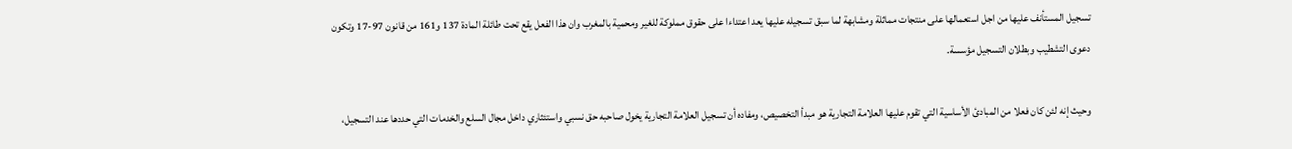تسجيل المستأنف عليها من اجل استعمالها على منتجات مماثلة ومشابهة لما سبق تسجيله عليها يعد اعتداءا على حقوق مملوكة للغير ومحمية بالمغرب وان هذا الفعل يقع تحت طائلة المادة 137 و161 من قانون 97-17 وتكون دعوى التشطيب وبطلان التسجيل مؤسسة.

وحيث إنه لئن كان فعلا من المبادئ الأساسية التي تقوم عليها العلامة التجارية هو مبدأ التخصيص، ومفاده أن تسجيل العلامة التجارية يخول صاحبه حق نسبي واستئثاري داخل مجال السلع والخدمات التي حددها عند التسجيل،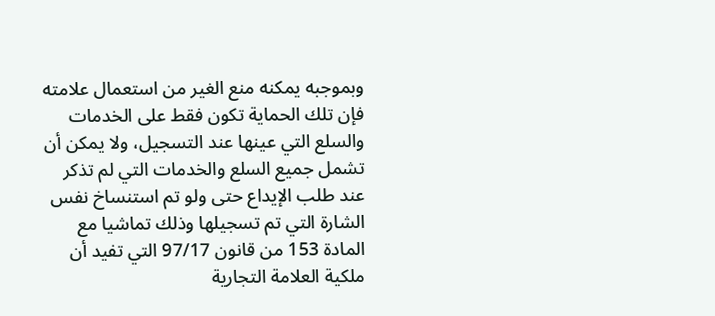وبموجبه يمكنه منع الغير من استعمال علامته فإن تلك الحماية تكون فقط على الخدمات والسلع التي عينها عند التسجيل، ولا يمكن أن تشمل جميع السلع والخدمات التي لم تذكر عند طلب الإيداع حتى ولو تم استنساخ نفس الشارة التي تم تسجيلها وذلك تماشيا مع المادة 153 من قانون 97/17 التي تفيد أن ملكية العلامة التجارية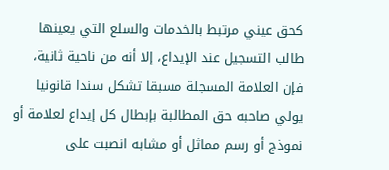كحق عيني مرتبط بالخدمات والسلع التي يعينها طالب التسجيل عند الإيداع، إلا أنه من ناحية ثانية، فإن العلامة المسجلة مسبقا تشكل سندا قانونيا يولي صاحبه حق المطالبة بإبطال كل إيداع لعلامة أو نموذج أو رسم مماثل أو مشابه انصبت على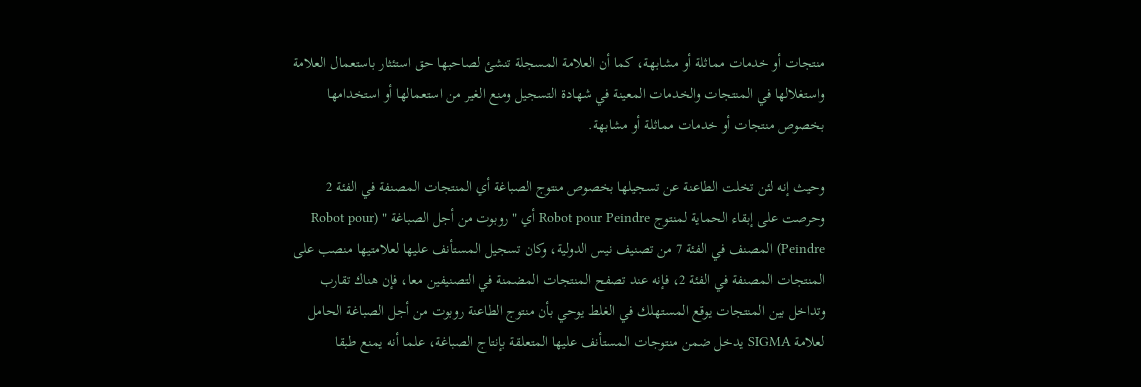منتجات أو خدمات مماثلة أو مشابهة، كما أن العلامة المسجلة تنشئ لصاحبها حق استئثار باستعمال العلامة واستغلالها في المنتجات والخدمات المعينة في شهادة التسجيل ومنع الغير من استعمالها أو استخدامها بخصوص منتجات أو خدمات مماثلة أو مشابهة.

وحيث إنه لئن تخلت الطاعنة عن تسجيلها بخصوص منتوج الصباغة أي المنتجات المصنفة في الفئة 2 وحرصت على إبقاء الحماية لمنتوج Robot pour Peindre أي " روبوت من أجل الصباغة " (Robot pour Peindre) المصنف في الفئة 7 من تصنيف نيس الدولية، وكان تسجيل المستأنف عليها لعلامتيها منصب على المنتجات المصنفة في الفئة 2، فإنه عند تصفح المنتجات المضمنة في التصنيفين معا، فإن هناك تقارب وتداخل بين المنتجات يوقع المستهلك في الغلط يوحي بأن منتوج الطاعنة روبوت من أجل الصباغة الحامل لعلامة SIGMA يدخل ضمن منتوجات المستأنف عليها المتعلقة بإنتاج الصباغة، علما أنه يمنع طبقا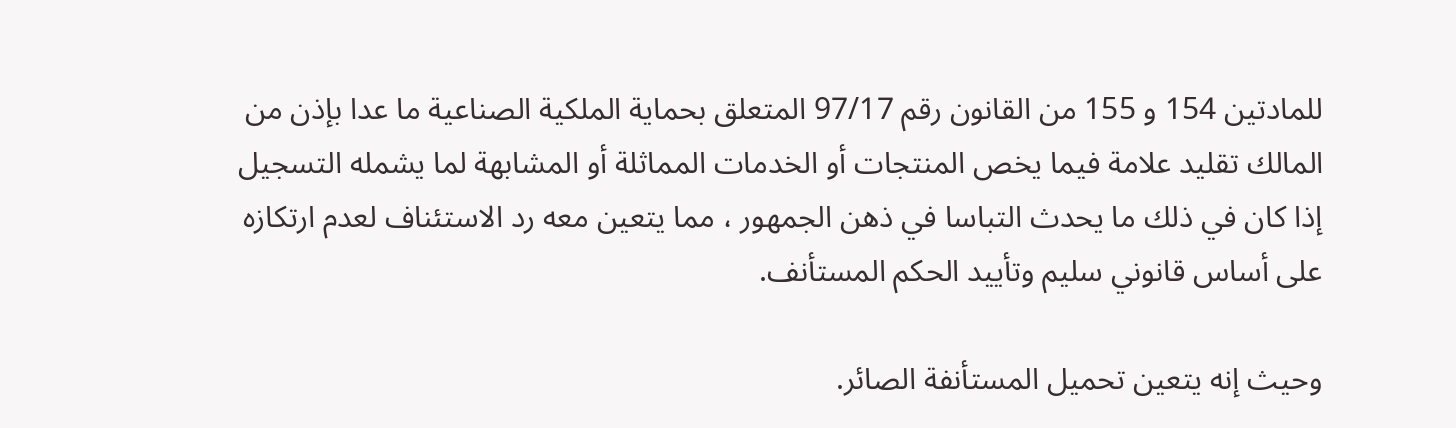للمادتين 154 و 155 من القانون رقم 97/17 المتعلق بحماية الملكية الصناعية ما عدا بإذن من المالك تقليد علامة فيما يخص المنتجات أو الخدمات المماثلة أو المشابهة لما يشمله التسجيل إذا كان في ذلك ما يحدث التباسا في ذهن الجمهور ، مما يتعين معه رد الاستئناف لعدم ارتكازه على أساس قانوني سليم وتأييد الحكم المستأنف.

وحيث إنه يتعين تحميل المستأنفة الصائر.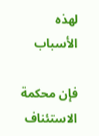لهذه الأسباب

فإن محكمة الاستئناف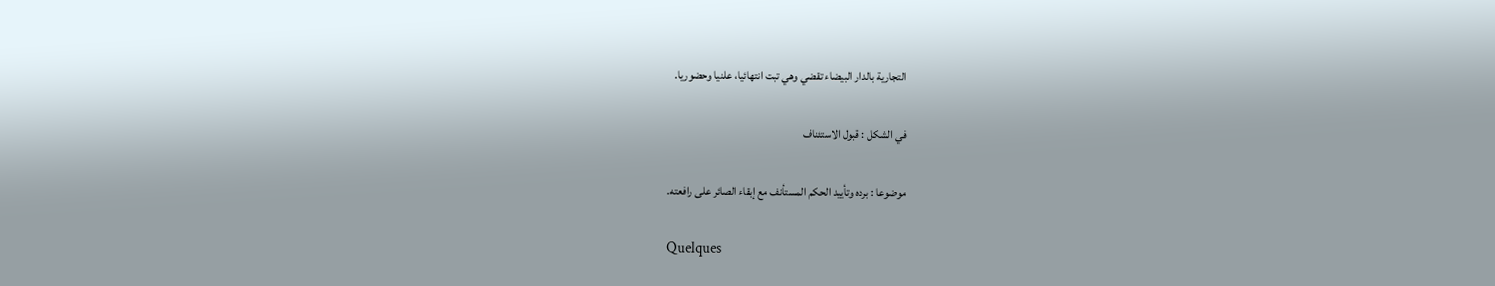التجارية بالدار البيضاء تقضي وهي تبت انتهائيا، علنيا وحضوريا.

في الشكل : قبول الاستئناف

موضوعا : برده وتأييد الحكم المستأنف مع إبقاء الصائر على رافعته.

Quelques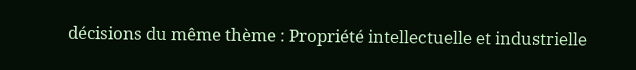décisions du même thème : Propriété intellectuelle et industrielle